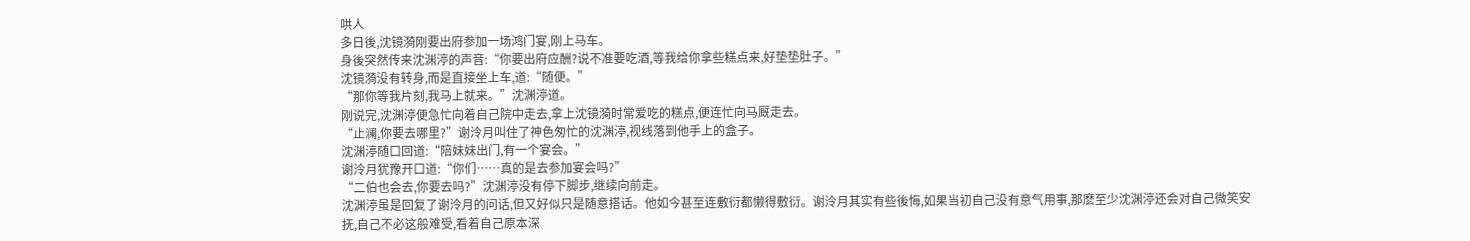哄人
多日後,沈镜漪刚要出府参加一场鸿门宴,刚上马车。
身後突然传来沈渊渟的声音:“你要出府应酬?说不准要吃酒,等我给你拿些糕点来,好垫垫肚子。”
沈镜漪没有转身,而是直接坐上车,道:“随便。”
“那你等我片刻,我马上就来。”沈渊渟道。
刚说完,沈渊渟便急忙向着自己院中走去,拿上沈镜漪时常爱吃的糕点,便连忙向马厩走去。
“止澜,你要去哪里?”谢泠月叫住了神色匆忙的沈渊渟,视线落到他手上的盒子。
沈渊渟随口回道:“陪妹妹出门,有一个宴会。”
谢泠月犹豫开口道:“你们……真的是去参加宴会吗?”
“二伯也会去,你要去吗?”沈渊渟没有停下脚步,继续向前走。
沈渊渟虽是回复了谢泠月的问话,但又好似只是随意搭话。他如今甚至连敷衍都懒得敷衍。谢泠月其实有些後悔,如果当初自己没有意气用事,那麽至少沈渊渟还会对自己微笑安抚,自己不必这般难受,看着自己原本深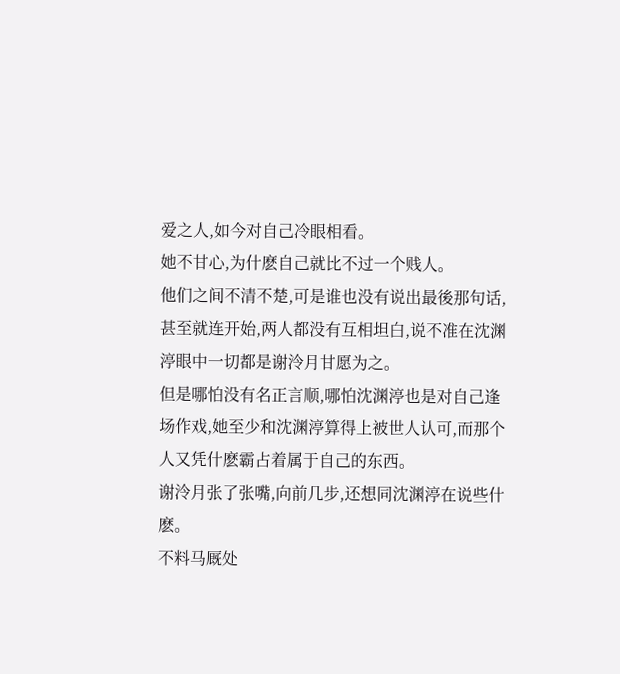爱之人,如今对自己冷眼相看。
她不甘心,为什麽自己就比不过一个贱人。
他们之间不清不楚,可是谁也没有说出最後那句话,甚至就连开始,两人都没有互相坦白,说不准在沈渊渟眼中一切都是谢泠月甘愿为之。
但是哪怕没有名正言顺,哪怕沈渊渟也是对自己逢场作戏,她至少和沈渊渟算得上被世人认可,而那个人又凭什麽霸占着属于自己的东西。
谢泠月张了张嘴,向前几步,还想同沈渊渟在说些什麽。
不料马厩处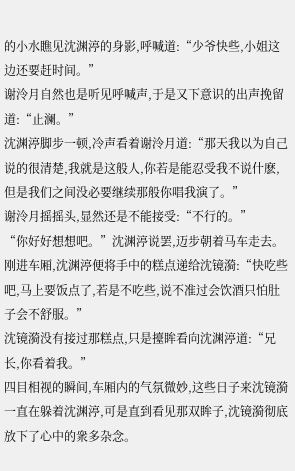的小水瞧见沈渊渟的身影,呼喊道:“少爷快些,小姐这边还要赶时间。”
谢泠月自然也是听见呼喊声,于是又下意识的出声挽留道:“止澜。”
沈渊渟脚步一顿,冷声看着谢泠月道:“那天我以为自己说的很清楚,我就是这般人,你若是能忍受我不说什麽,但是我们之间没必要继续那般你唱我演了。”
谢泠月摇摇头,显然还是不能接受:“不行的。”
“你好好想想吧。”沈渊渟说罢,迈步朝着马车走去。
刚进车厢,沈渊渟便将手中的糕点递给沈镜漪:“快吃些吧,马上要饭点了,若是不吃些,说不准过会饮酒只怕肚子会不舒服。”
沈镜漪没有接过那糕点,只是擡眸看向沈渊渟道:“兄长,你看着我。”
四目相视的瞬间,车厢内的气氛微妙,这些日子来沈镜漪一直在躲着沈渊渟,可是直到看见那双眸子,沈镜漪彻底放下了心中的衆多杂念。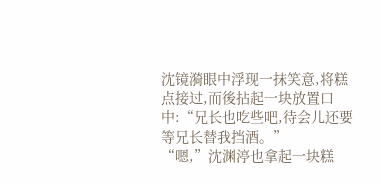沈镜漪眼中浮现一抹笑意,将糕点接过,而後拈起一块放置口中:“兄长也吃些吧,待会儿还要等兄长替我挡酒。”
“嗯,”沈渊渟也拿起一块糕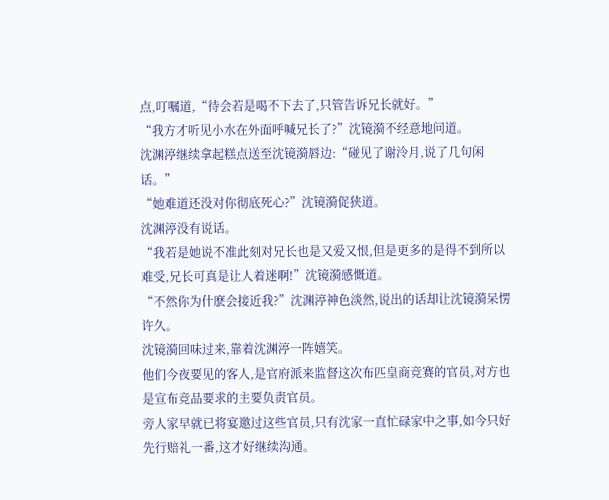点,叮嘱道,“待会若是喝不下去了,只管告诉兄长就好。”
“我方才听见小水在外面呼喊兄长了?”沈镜漪不经意地问道。
沈渊渟继续拿起糕点送至沈镜漪唇边:“碰见了谢泠月,说了几句闲话。”
“她难道还没对你彻底死心?”沈镜漪促狭道。
沈渊渟没有说话。
“我若是她说不准此刻对兄长也是又爱又恨,但是更多的是得不到所以难受,兄长可真是让人着迷啊!”沈镜漪感慨道。
“不然你为什麽会接近我?”沈渊渟神色淡然,说出的话却让沈镜漪呆愣许久。
沈镜漪回味过来,靠着沈渊渟一阵嬉笑。
他们今夜要见的客人,是官府派来监督这次布匹皇商竞赛的官员,对方也是宣布竞品要求的主要负责官员。
旁人家早就已将宴邀过这些官员,只有沈家一直忙碌家中之事,如今只好先行赔礼一番,这才好继续沟通。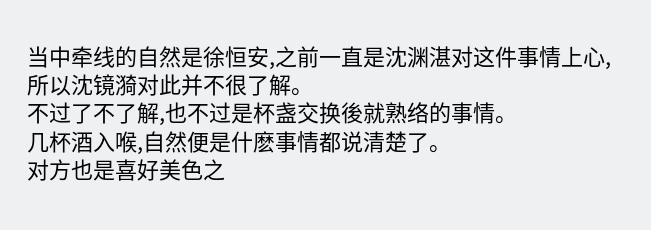当中牵线的自然是徐恒安,之前一直是沈渊湛对这件事情上心,所以沈镜漪对此并不很了解。
不过了不了解,也不过是杯盏交换後就熟络的事情。
几杯酒入喉,自然便是什麽事情都说清楚了。
对方也是喜好美色之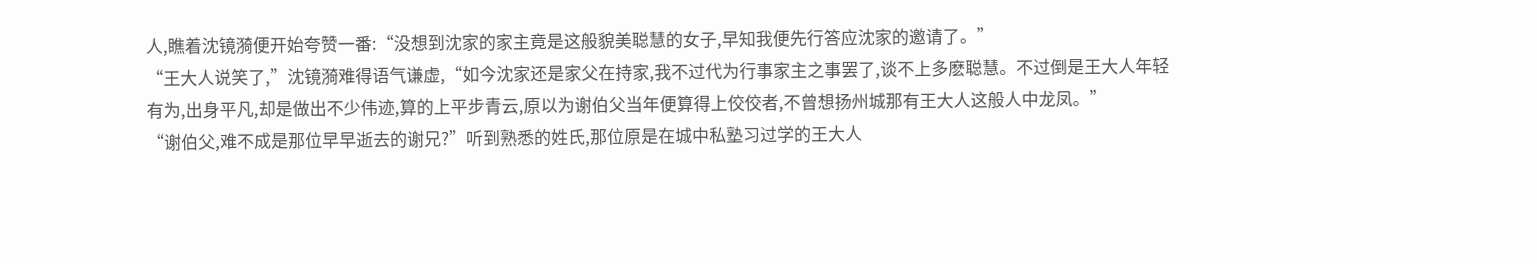人,瞧着沈镜漪便开始夸赞一番:“没想到沈家的家主竟是这般貌美聪慧的女子,早知我便先行答应沈家的邀请了。”
“王大人说笑了,”沈镜漪难得语气谦虚,“如今沈家还是家父在持家,我不过代为行事家主之事罢了,谈不上多麽聪慧。不过倒是王大人年轻有为,出身平凡,却是做出不少伟迹,算的上平步青云,原以为谢伯父当年便算得上佼佼者,不曾想扬州城那有王大人这般人中龙凤。”
“谢伯父,难不成是那位早早逝去的谢兄?”听到熟悉的姓氏,那位原是在城中私塾习过学的王大人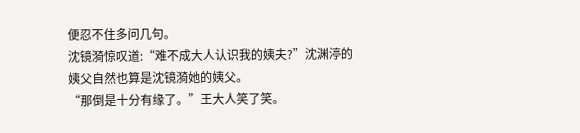便忍不住多问几句。
沈镜漪惊叹道:“难不成大人认识我的姨夫?”沈渊渟的姨父自然也算是沈镜漪她的姨父。
“那倒是十分有缘了。”王大人笑了笑。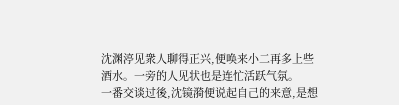沈渊渟见衆人聊得正兴,便唤来小二再多上些酒水。一旁的人见状也是连忙活跃气氛。
一番交谈过後,沈镜漪便说起自己的来意,是想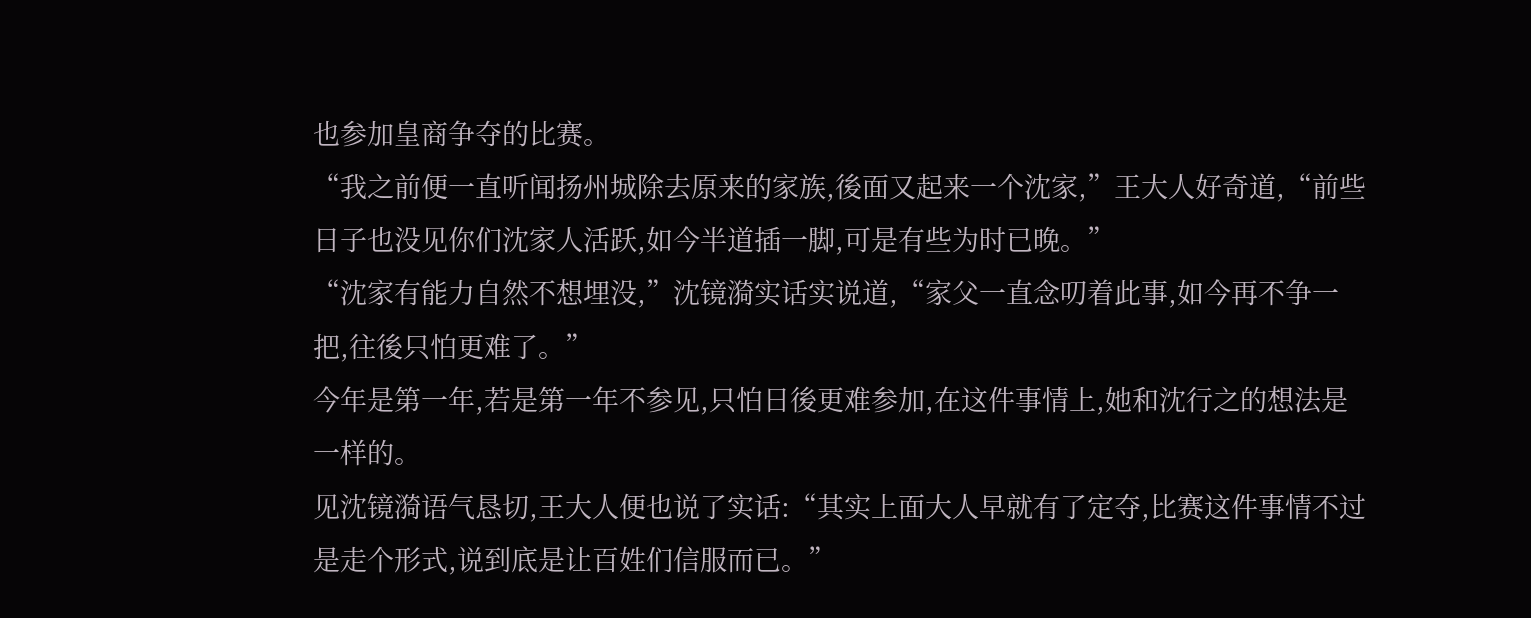也参加皇商争夺的比赛。
“我之前便一直听闻扬州城除去原来的家族,後面又起来一个沈家,”王大人好奇道,“前些日子也没见你们沈家人活跃,如今半道插一脚,可是有些为时已晚。”
“沈家有能力自然不想埋没,”沈镜漪实话实说道,“家父一直念叨着此事,如今再不争一把,往後只怕更难了。”
今年是第一年,若是第一年不参见,只怕日後更难参加,在这件事情上,她和沈行之的想法是一样的。
见沈镜漪语气恳切,王大人便也说了实话:“其实上面大人早就有了定夺,比赛这件事情不过是走个形式,说到底是让百姓们信服而已。”